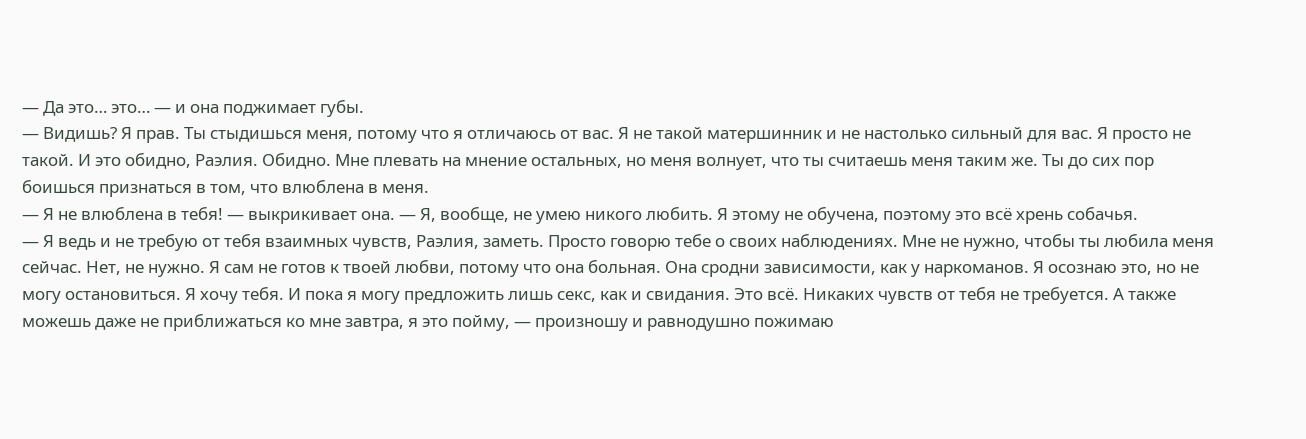— Да это… это… — и она поджимает губы.
— Видишь? Я прав. Ты стыдишься меня, потому что я отличаюсь от вас. Я не такой матершинник и не настолько сильный для вас. Я просто не такой. И это обидно, Раэлия. Обидно. Мне плевать на мнение остальных, но меня волнует, что ты считаешь меня таким же. Ты до сих пор боишься признаться в том, что влюблена в меня.
— Я не влюблена в тебя! — выкрикивает она. — Я, вообще, не умею никого любить. Я этому не обучена, поэтому это всё хрень собачья.
— Я ведь и не требую от тебя взаимных чувств, Раэлия, заметь. Просто говорю тебе о своих наблюдениях. Мне не нужно, чтобы ты любила меня сейчас. Нет, не нужно. Я сам не готов к твоей любви, потому что она больная. Она сродни зависимости, как у наркоманов. Я осознаю это, но не могу остановиться. Я хочу тебя. И пока я могу предложить лишь секс, как и свидания. Это всё. Никаких чувств от тебя не требуется. А также можешь даже не приближаться ко мне завтра, я это пойму, — произношу и равнодушно пожимаю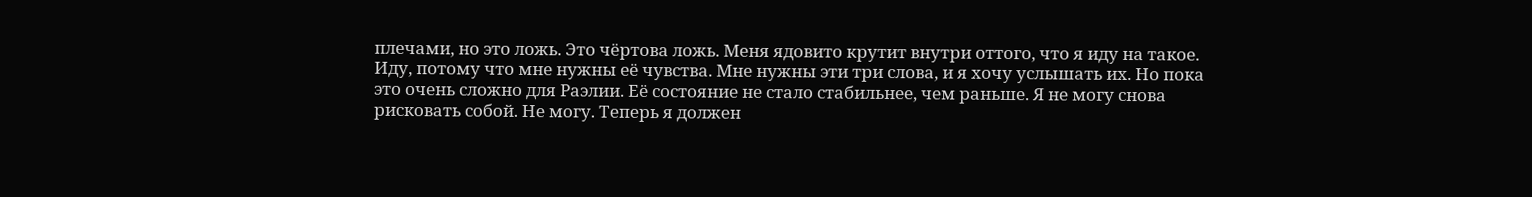плечами, но это ложь. Это чёртова ложь. Меня ядовито крутит внутри оттого, что я иду на такое. Иду, потому что мне нужны её чувства. Мне нужны эти три слова, и я хочу услышать их. Но пока это очень сложно для Раэлии. Её состояние не стало стабильнее, чем раньше. Я не могу снова рисковать собой. Не могу. Теперь я должен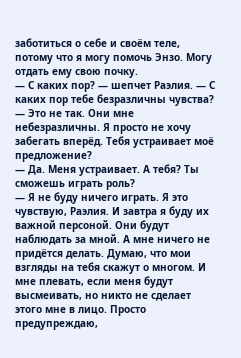заботиться о себе и своём теле, потому что я могу помочь Энзо. Могу отдать ему свою почку.
— С каких пор? — шепчет Раэлия. — С каких пор тебе безразличны чувства?
— Это не так. Они мне небезразличны. Я просто не хочу забегать вперёд. Тебя устраивает моё предложение?
— Да. Меня устраивает. А тебя? Ты сможешь играть роль?
— Я не буду ничего играть. Я это чувствую, Раэлия. И завтра я буду их важной персоной. Они будут наблюдать за мной. А мне ничего не придётся делать. Думаю, что мои взгляды на тебя скажут о многом. И мне плевать, если меня будут высмеивать, но никто не сделает этого мне в лицо. Просто предупреждаю,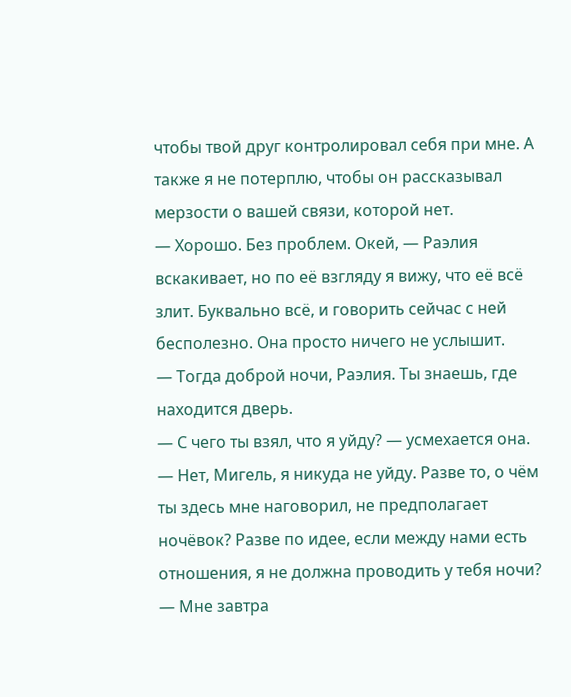чтобы твой друг контролировал себя при мне. А также я не потерплю, чтобы он рассказывал мерзости о вашей связи, которой нет.
— Хорошо. Без проблем. Окей, — Раэлия вскакивает, но по её взгляду я вижу, что её всё злит. Буквально всё, и говорить сейчас с ней бесполезно. Она просто ничего не услышит.
— Тогда доброй ночи, Раэлия. Ты знаешь, где находится дверь.
— С чего ты взял, что я уйду? — усмехается она. — Нет, Мигель, я никуда не уйду. Разве то, о чём ты здесь мне наговорил, не предполагает ночёвок? Разве по идее, если между нами есть отношения, я не должна проводить у тебя ночи?
— Мне завтра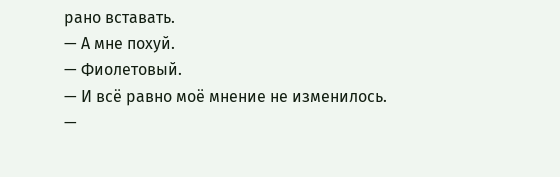рано вставать.
— А мне похуй.
— Фиолетовый.
— И всё равно моё мнение не изменилось.
—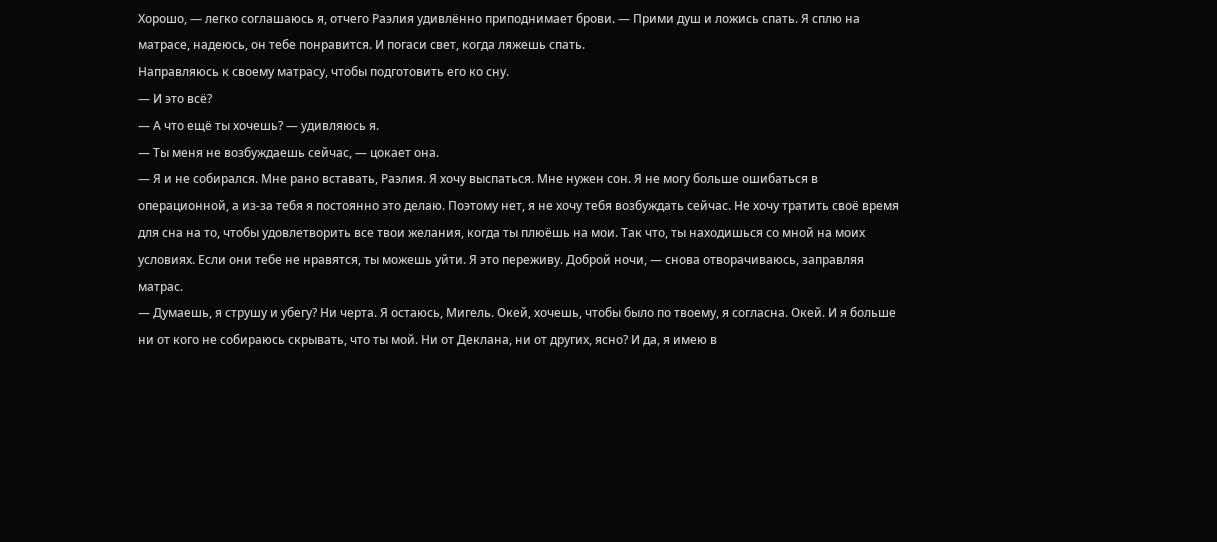Хорошо, — легко соглашаюсь я, отчего Раэлия удивлённо приподнимает брови. — Прими душ и ложись спать. Я сплю на матрасе, надеюсь, он тебе понравится. И погаси свет, когда ляжешь спать.
Направляюсь к своему матрасу, чтобы подготовить его ко сну.
— И это всё?
— А что ещё ты хочешь? — удивляюсь я.
— Ты меня не возбуждаешь сейчас, — цокает она.
— Я и не собирался. Мне рано вставать, Раэлия. Я хочу выспаться. Мне нужен сон. Я не могу больше ошибаться в операционной, а из-за тебя я постоянно это делаю. Поэтому нет, я не хочу тебя возбуждать сейчас. Не хочу тратить своё время для сна на то, чтобы удовлетворить все твои желания, когда ты плюёшь на мои. Так что, ты находишься со мной на моих условиях. Если они тебе не нравятся, ты можешь уйти. Я это переживу. Доброй ночи, — снова отворачиваюсь, заправляя матрас.
— Думаешь, я струшу и убегу? Ни черта. Я остаюсь, Мигель. Окей, хочешь, чтобы было по твоему, я согласна. Окей. И я больше ни от кого не собираюсь скрывать, что ты мой. Ни от Деклана, ни от других, ясно? И да, я имею в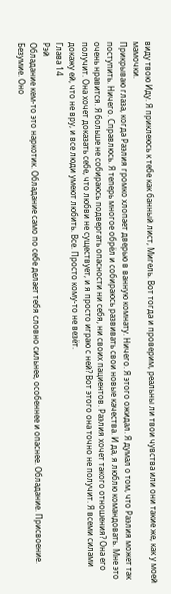виду твою Иду. Я приклеюсь к тебе как банный лист, Мигель. Вот тогда и проверим, реальны ли твои чувства или они такие же, как у моей мамочки.
Прикрываю глаза, когда Раэлия громко хлопает дверью в ванную комнату. Ничего. Я этого ожидал. Я думал о том, что Раэлия может так поступить. Ничего. Справлюсь. Я теперь многое обрёл и собираюсь развивать свои новые качества. И да, я люблю командовать. Мне это очень нравится. Я больше не собираюсь подвергать опасности ни себя, ни своих пациентов. Раэлия хочет такого отношения? Она его получит. Она хочет доказать себе, что любви не существует, и я просто играю с ней? Вот этого она точно не получит. Я всеми силами докажу ей, что не вру, и все люди умеют любить. Все. Просто кому-то не везёт.
Глава 14
Рэй
Обладание кем-то это наркотик. Обладание само по себе делает тебя словно сильнее, особеннее и опаснее. Обладание. Присвоение. Безумие. Оно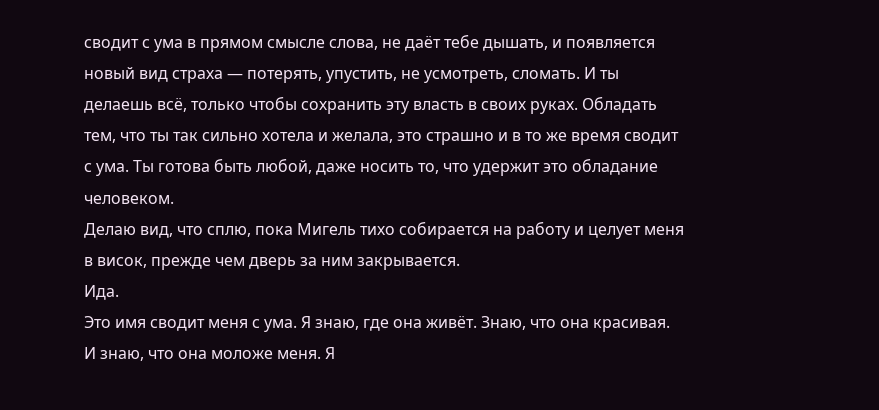сводит с ума в прямом смысле слова, не даёт тебе дышать, и появляется новый вид страха — потерять, упустить, не усмотреть, сломать. И ты делаешь всё, только чтобы сохранить эту власть в своих руках. Обладать тем, что ты так сильно хотела и желала, это страшно и в то же время сводит с ума. Ты готова быть любой, даже носить то, что удержит это обладание человеком.
Делаю вид, что сплю, пока Мигель тихо собирается на работу и целует меня в висок, прежде чем дверь за ним закрывается.
Ида.
Это имя сводит меня с ума. Я знаю, где она живёт. Знаю, что она красивая. И знаю, что она моложе меня. Я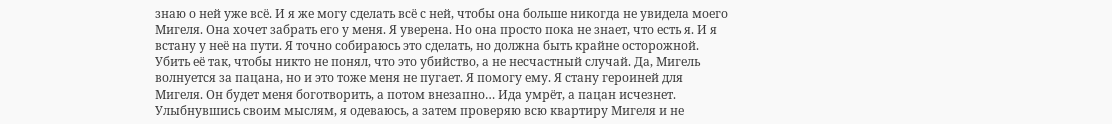знаю о ней уже всё. И я же могу сделать всё с ней, чтобы она больше никогда не увидела моего Мигеля. Она хочет забрать его у меня. Я уверена. Но она просто пока не знает, что есть я. И я встану у неё на пути. Я точно собираюсь это сделать, но должна быть крайне осторожной. Убить её так, чтобы никто не понял, что это убийство, а не несчастный случай. Да, Мигель волнуется за пацана, но и это тоже меня не пугает. Я помогу ему. Я стану героиней для Мигеля. Он будет меня боготворить, а потом внезапно… Ида умрёт, а пацан исчезнет.
Улыбнувшись своим мыслям, я одеваюсь, а затем проверяю всю квартиру Мигеля и не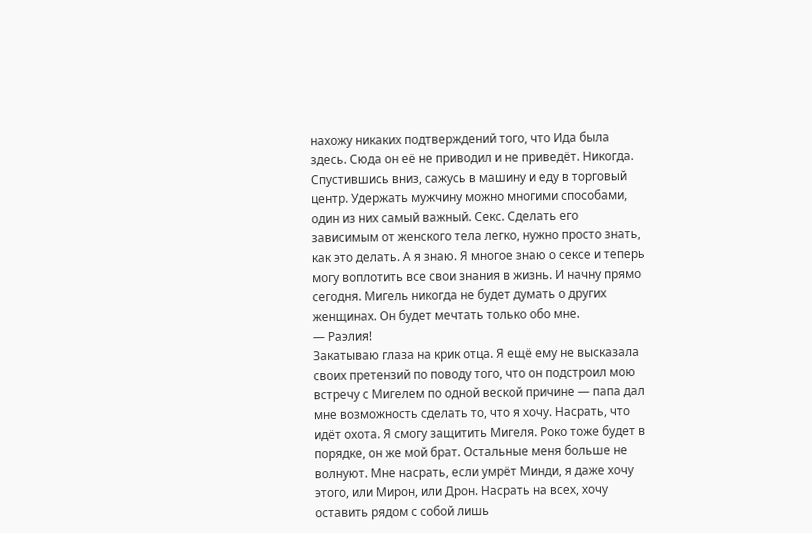нахожу никаких подтверждений того, что Ида была здесь. Сюда он её не приводил и не приведёт. Никогда.
Спустившись вниз, сажусь в машину и еду в торговый центр. Удержать мужчину можно многими способами, один из них самый важный. Секс. Сделать его зависимым от женского тела легко, нужно просто знать, как это делать. А я знаю. Я многое знаю о сексе и теперь могу воплотить все свои знания в жизнь. И начну прямо сегодня. Мигель никогда не будет думать о других женщинах. Он будет мечтать только обо мне.
— Раэлия!
Закатываю глаза на крик отца. Я ещё ему не высказала своих претензий по поводу того, что он подстроил мою встречу с Мигелем по одной веской причине — папа дал мне возможность сделать то, что я хочу. Насрать, что идёт охота. Я смогу защитить Мигеля. Роко тоже будет в порядке, он же мой брат. Остальные меня больше не волнуют. Мне насрать, если умрёт Минди, я даже хочу этого, или Мирон, или Дрон. Насрать на всех, хочу оставить рядом с собой лишь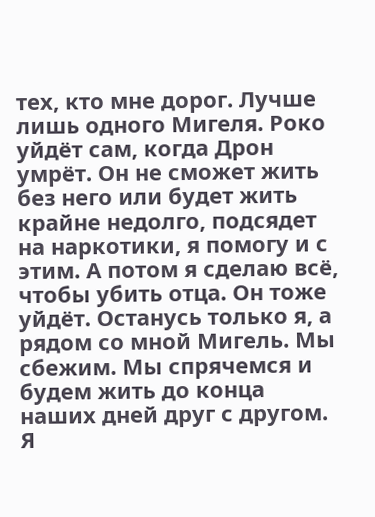тех, кто мне дорог. Лучше лишь одного Мигеля. Роко уйдёт сам, когда Дрон умрёт. Он не сможет жить без него или будет жить крайне недолго, подсядет на наркотики, я помогу и с этим. А потом я сделаю всё, чтобы убить отца. Он тоже уйдёт. Останусь только я, а рядом со мной Мигель. Мы сбежим. Мы спрячемся и будем жить до конца наших дней друг с другом. Я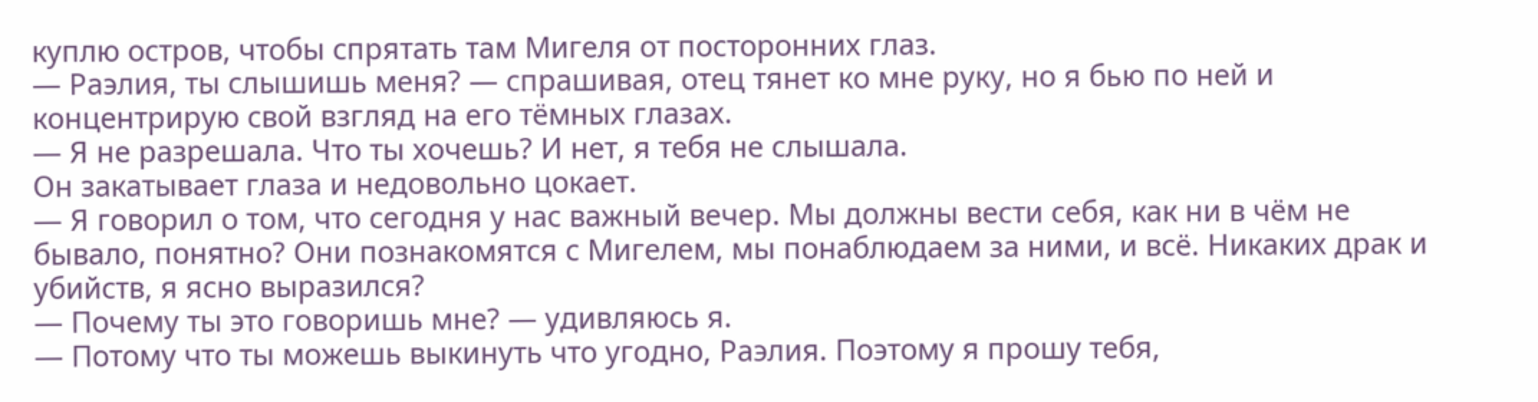куплю остров, чтобы спрятать там Мигеля от посторонних глаз.
— Раэлия, ты слышишь меня? — спрашивая, отец тянет ко мне руку, но я бью по ней и концентрирую свой взгляд на его тёмных глазах.
— Я не разрешала. Что ты хочешь? И нет, я тебя не слышала.
Он закатывает глаза и недовольно цокает.
— Я говорил о том, что сегодня у нас важный вечер. Мы должны вести себя, как ни в чём не бывало, понятно? Они познакомятся с Мигелем, мы понаблюдаем за ними, и всё. Никаких драк и убийств, я ясно выразился?
— Почему ты это говоришь мне? — удивляюсь я.
— Потому что ты можешь выкинуть что угодно, Раэлия. Поэтому я прошу тебя,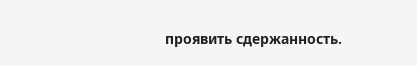проявить сдержанность.